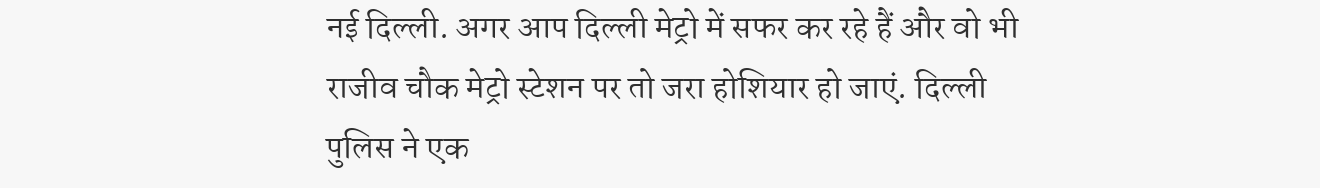नई दिल्ली. अगर आप दिल्ली मेट्रो में सफर कर रहे हैं और वो भी राजीव चौक मेट्रो स्टेशन पर तो जरा होशियार हो जाएं. दिल्ली पुलिस ने एक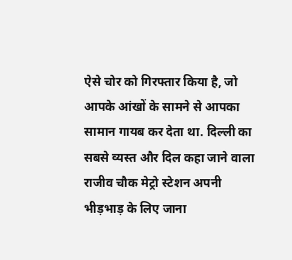ऐसे चोर को गिरफ्तार किया है, जो आपके आंखों के सामने से आपका सामान गायब कर देता था. दिल्ली का सबसे व्यस्त और दिल कहा जाने वाला राजीव चौक मेट्रो स्टेशन अपनी भीड़भाड़ के लिए जाना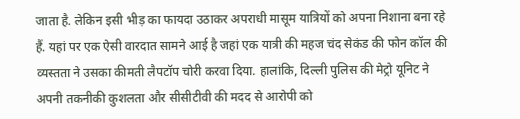जाता है. लेकिन इसी भीड़ का फायदा उठाकर अपराधी मासूम यात्रियों को अपना निशाना बना रहे हैं. यहां पर एक ऐसी वारदात सामने आई है जहां एक यात्री की महज चंद सेकंड की फोन कॉल की व्यस्तता ने उसका कीमती लैपटॉप चोरी करवा दिया. हालांकि, दिल्ली पुलिस की मेट्रो यूनिट ने अपनी तकनीकी कुशलता और सीसीटीवी की मदद से आरोपी को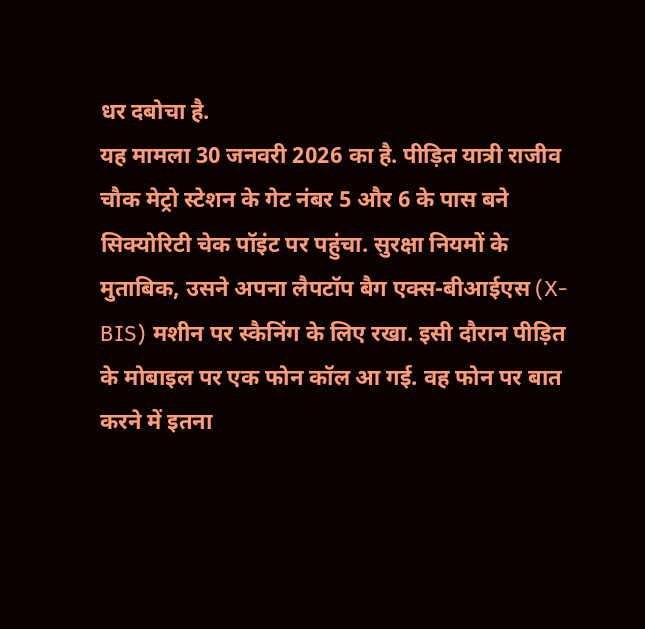धर दबोचा है.
यह मामला 30 जनवरी 2026 का है. पीड़ित यात्री राजीव चौक मेट्रो स्टेशन के गेट नंबर 5 और 6 के पास बने सिक्योरिटी चेक पॉइंट पर पहुंचा. सुरक्षा नियमों के मुताबिक, उसने अपना लैपटॉप बैग एक्स-बीआईएस (X-BIS) मशीन पर स्कैनिंग के लिए रखा. इसी दौरान पीड़ित के मोबाइल पर एक फोन कॉल आ गई. वह फोन पर बात करने में इतना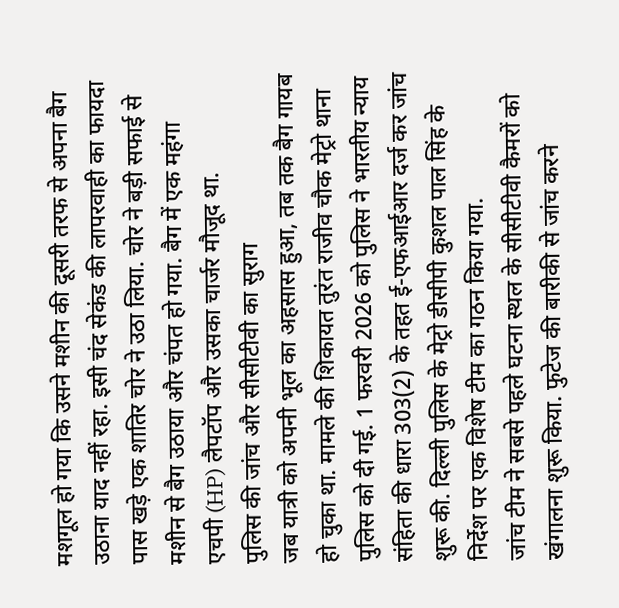मशगूल हो गया कि उसने मशीन की दूसरी तरफ से अपना बैग उठाना याद नहीं रहा. इसी चंद सेकंड की लापरवाही का फायदा पास खड़े एक शातिर चोर ने उठा लिया. चोर ने बड़ी सफाई से मशीन से बैग उठाया और चंपत हो गया. बैग में एक महंगा एचपी (HP) लैपटॉप और उसका चार्जर मौजूद था.
पुलिस की जांच और सीसीटीवी का सुराग
जब यात्री को अपनी भूल का अहसास हुआ, तब तक बैग गायब हो चुका था. मामले की शिकायत तुरंत राजीव चौक मेट्रो थाना पुलिस को दी गई. 1 फरवरी 2026 को पुलिस ने भारतीय न्याय संहिता की धारा 303(2) के तहत ई-एफआईआर दर्ज कर जांच शुरू की. दिल्ली पुलिस के मेट्रो डीसीपी कुशल पाल सिंह के निर्देश पर एक विशेष टीम का गठन किया गया.
जांच टीम ने सबसे पहले घटना स्थल के सीसीटीवी कैमरों को खंगालना शुरू किया. फुटेज की बारीकी से जांच करने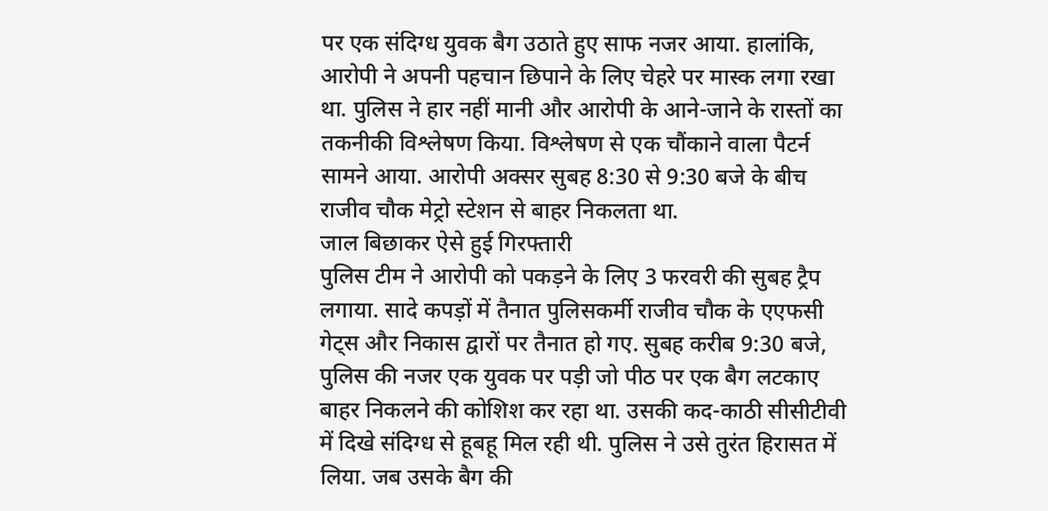पर एक संदिग्ध युवक बैग उठाते हुए साफ नजर आया. हालांकि, आरोपी ने अपनी पहचान छिपाने के लिए चेहरे पर मास्क लगा रखा था. पुलिस ने हार नहीं मानी और आरोपी के आने-जाने के रास्तों का तकनीकी विश्लेषण किया. विश्लेषण से एक चौंकाने वाला पैटर्न सामने आया. आरोपी अक्सर सुबह 8:30 से 9:30 बजे के बीच राजीव चौक मेट्रो स्टेशन से बाहर निकलता था.
जाल बिछाकर ऐसे हुई गिरफ्तारी
पुलिस टीम ने आरोपी को पकड़ने के लिए 3 फरवरी की सुबह ट्रैप लगाया. सादे कपड़ों में तैनात पुलिसकर्मी राजीव चौक के एएफसी गेट्स और निकास द्वारों पर तैनात हो गए. सुबह करीब 9:30 बजे, पुलिस की नजर एक युवक पर पड़ी जो पीठ पर एक बैग लटकाए बाहर निकलने की कोशिश कर रहा था. उसकी कद-काठी सीसीटीवी में दिखे संदिग्ध से हूबहू मिल रही थी. पुलिस ने उसे तुरंत हिरासत में लिया. जब उसके बैग की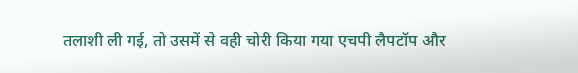तलाशी ली गई, तो उसमें से वही चोरी किया गया एचपी लैपटॉप और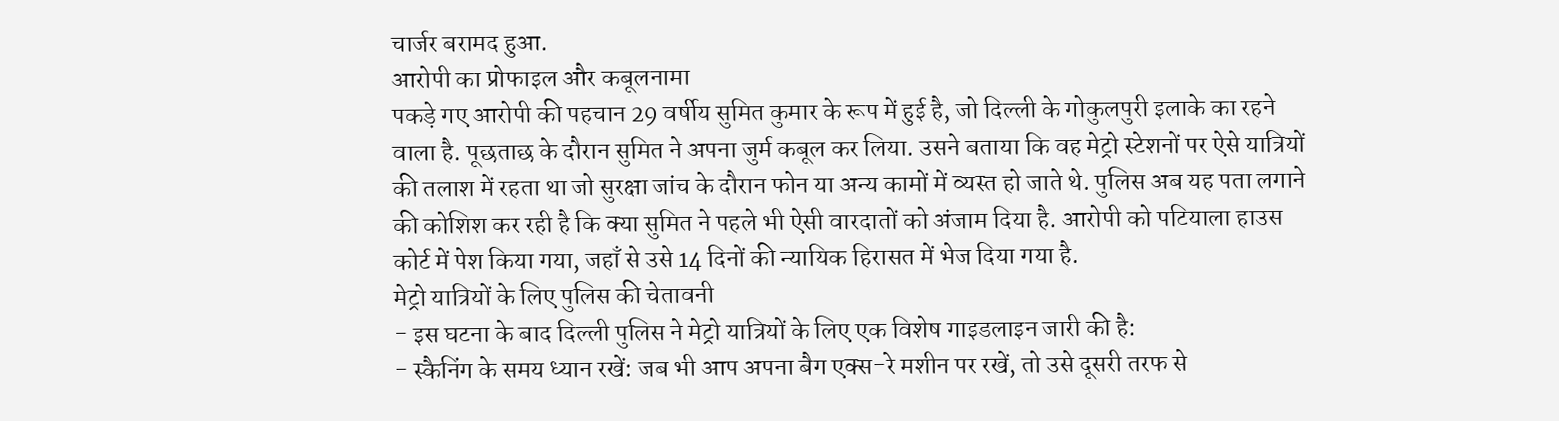चार्जर बरामद हुआ.
आरोपी का प्रोफाइल और कबूलनामा
पकड़े गए आरोपी की पहचान 29 वर्षीय सुमित कुमार के रूप में हुई है, जो दिल्ली के गोकुलपुरी इलाके का रहने वाला है. पूछताछ के दौरान सुमित ने अपना जुर्म कबूल कर लिया. उसने बताया कि वह मेट्रो स्टेशनों पर ऐसे यात्रियों की तलाश में रहता था जो सुरक्षा जांच के दौरान फोन या अन्य कामों में व्यस्त हो जाते थे. पुलिस अब यह पता लगाने की कोशिश कर रही है कि क्या सुमित ने पहले भी ऐसी वारदातों को अंजाम दिया है. आरोपी को पटियाला हाउस कोर्ट में पेश किया गया, जहाँ से उसे 14 दिनों की न्यायिक हिरासत में भेज दिया गया है.
मेट्रो यात्रियों के लिए पुलिस की चेतावनी
- इस घटना के बाद दिल्ली पुलिस ने मेट्रो यात्रियों के लिए एक विशेष गाइडलाइन जारी की है:
- स्कैनिंग के समय ध्यान रखें: जब भी आप अपना बैग एक्स-रे मशीन पर रखें, तो उसे दूसरी तरफ से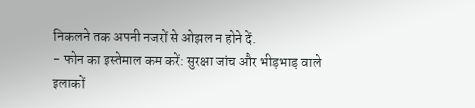निकलने तक अपनी नजरों से ओझल न होने दें.
- फोन का इस्तेमाल कम करें: सुरक्षा जांच और भीड़भाड़ वाले इलाकों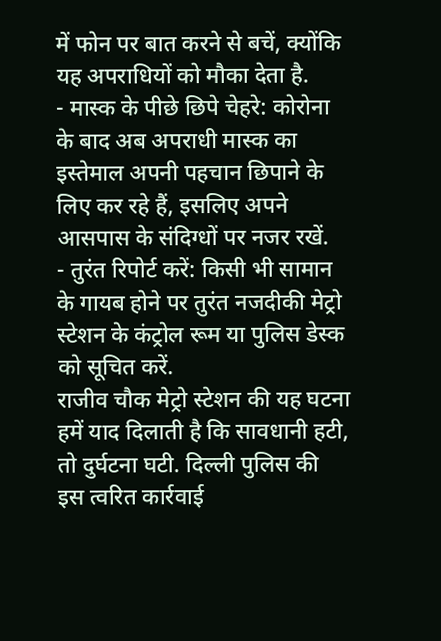में फोन पर बात करने से बचें, क्योंकि यह अपराधियों को मौका देता है.
- मास्क के पीछे छिपे चेहरे: कोरोना के बाद अब अपराधी मास्क का इस्तेमाल अपनी पहचान छिपाने के लिए कर रहे हैं, इसलिए अपने आसपास के संदिग्धों पर नजर रखें.
- तुरंत रिपोर्ट करें: किसी भी सामान के गायब होने पर तुरंत नजदीकी मेट्रो स्टेशन के कंट्रोल रूम या पुलिस डेस्क को सूचित करें.
राजीव चौक मेट्रो स्टेशन की यह घटना हमें याद दिलाती है कि सावधानी हटी, तो दुर्घटना घटी. दिल्ली पुलिस की इस त्वरित कार्रवाई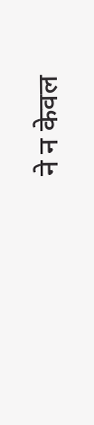ने न केवल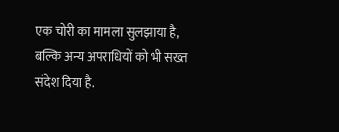एक चोरी का मामला सुलझाया है, बल्कि अन्य अपराधियों को भी सख्त संदेश दिया है.